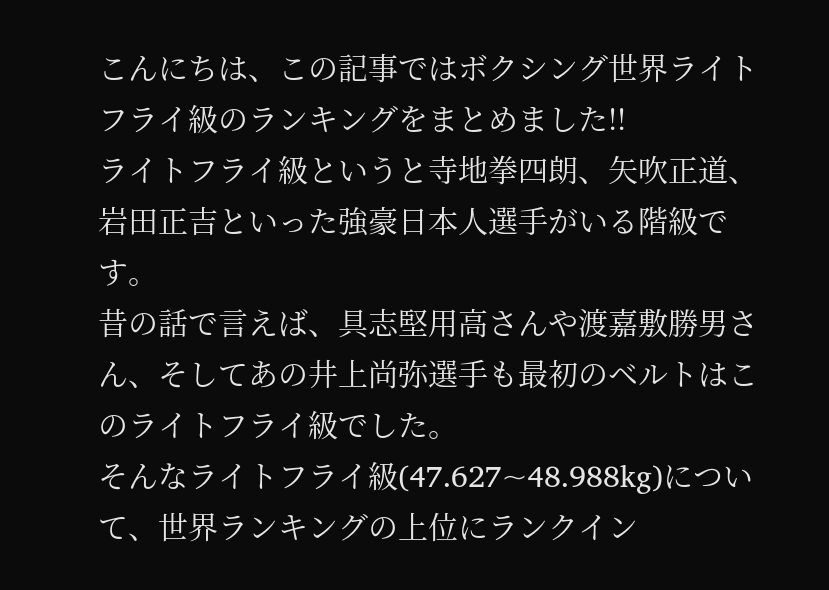こんにちは、この記事ではボクシング世界ライトフライ級のランキングをまとめました!!
ライトフライ級というと寺地拳四朗、矢吹正道、岩田正吉といった強豪日本人選手がいる階級です。
昔の話で言えば、具志堅用高さんや渡嘉敷勝男さん、そしてあの井上尚弥選手も最初のベルトはこのライトフライ級でした。
そんなライトフライ級(47.627~48.988kg)について、世界ランキングの上位にランクイン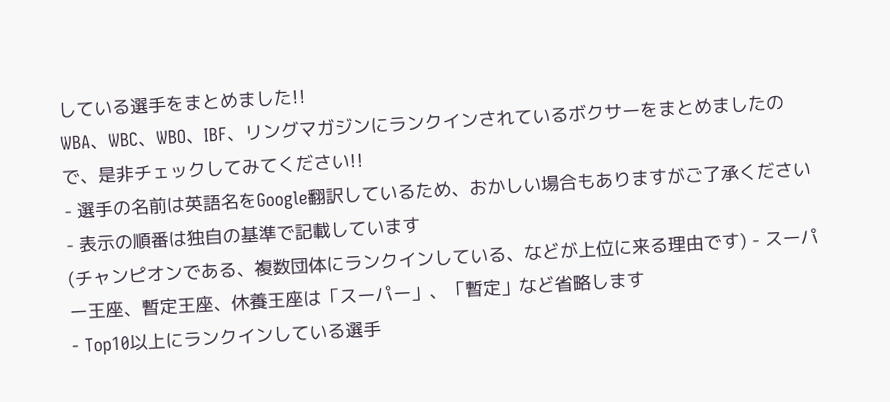している選手をまとめました!!
WBA、WBC、WBO、IBF、リングマガジンにランクインされているボクサーをまとめましたので、是非チェックしてみてください!!
- 選手の名前は英語名をGoogle翻訳しているため、おかしい場合もありますがご了承ください
- 表示の順番は独自の基準で記載しています
(チャンピオンである、複数団体にランクインしている、などが上位に来る理由です) - スーパー王座、暫定王座、休養王座は「スーパー」、「暫定」など省略します
- Top10以上にランクインしている選手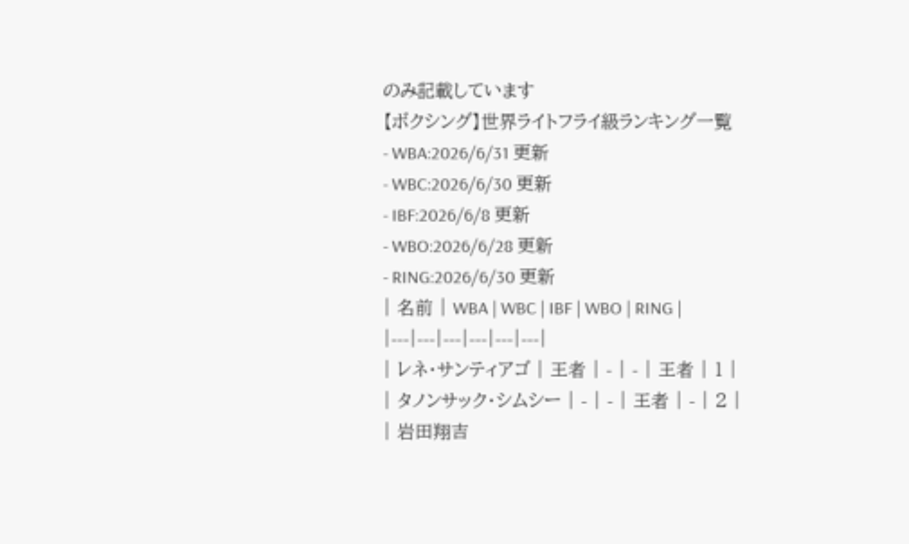のみ記載しています
【ボクシング】世界ライトフライ級ランキング一覧
- WBA:2026/6/31 更新
- WBC:2026/6/30 更新
- IBF:2026/6/8 更新
- WBO:2026/6/28 更新
- RING:2026/6/30 更新
| 名前 | WBA | WBC | IBF | WBO | RING |
|---|---|---|---|---|---|
| レネ・サンティアゴ | 王者 | - | - | 王者 | 1 |
| タノンサック・シムシー | - | - | 王者 | - | 2 |
| 岩田翔吉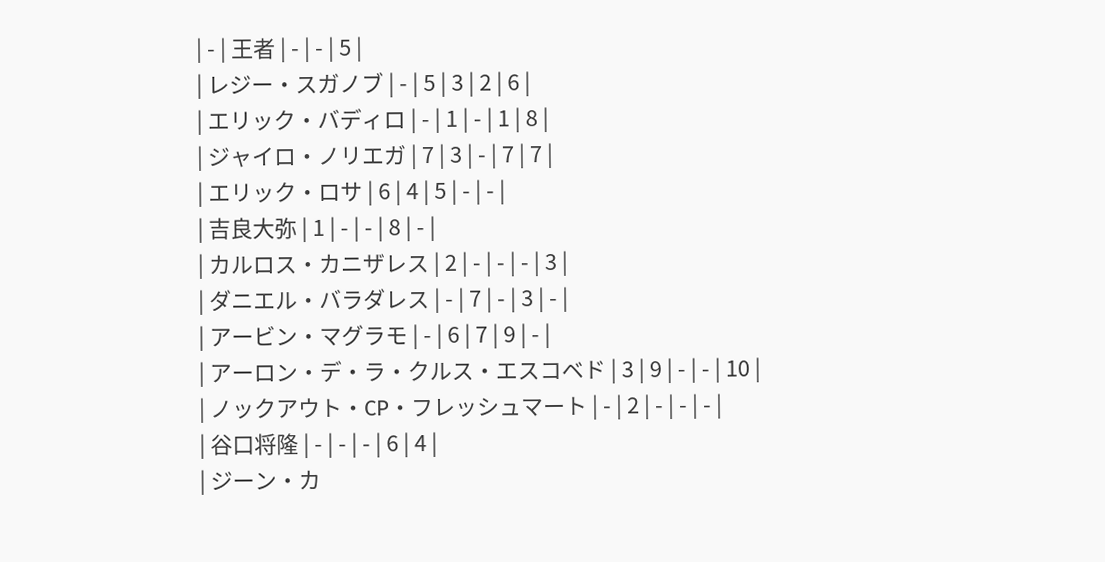| - | 王者 | - | - | 5 |
| レジー・スガノブ | - | 5 | 3 | 2 | 6 |
| エリック・バディロ | - | 1 | - | 1 | 8 |
| ジャイロ・ノリエガ | 7 | 3 | - | 7 | 7 |
| エリック・ロサ | 6 | 4 | 5 | - | - |
| 吉良大弥 | 1 | - | - | 8 | - |
| カルロス・カニザレス | 2 | - | - | - | 3 |
| ダニエル・バラダレス | - | 7 | - | 3 | - |
| アービン・マグラモ | - | 6 | 7 | 9 | - |
| アーロン・デ・ラ・クルス・エスコベド | 3 | 9 | - | - | 10 |
| ノックアウト・CP・フレッシュマート | - | 2 | - | - | - |
| 谷口将隆 | - | - | - | 6 | 4 |
| ジーン・カ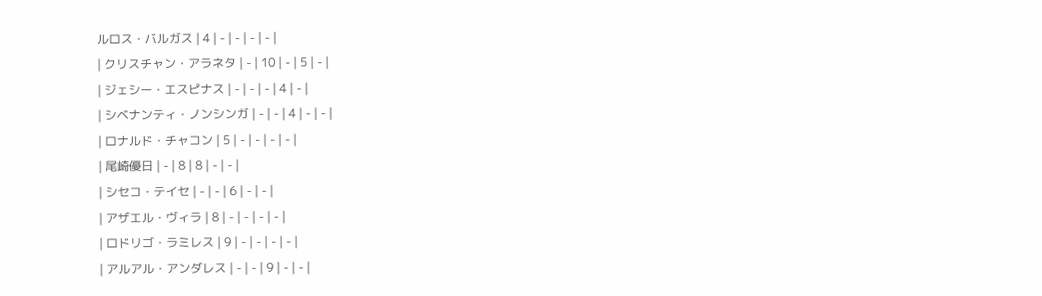ルロス・バルガス | 4 | - | - | - | - |
| クリスチャン・アラネタ | - | 10 | - | 5 | - |
| ジェシー・エスピナス | - | - | - | 4 | - |
| シベナンティ・ノンシンガ | - | - | 4 | - | - |
| ロナルド・チャコン | 5 | - | - | - | - |
| 尾崎優日 | - | 8 | 8 | - | - |
| シセコ・テイセ | - | - | 6 | - | - |
| アザエル・ヴィラ | 8 | - | - | - | - |
| ロドリゴ・ラミレス | 9 | - | - | - | - |
| アルアル・アンダレス | - | - | 9 | - | - |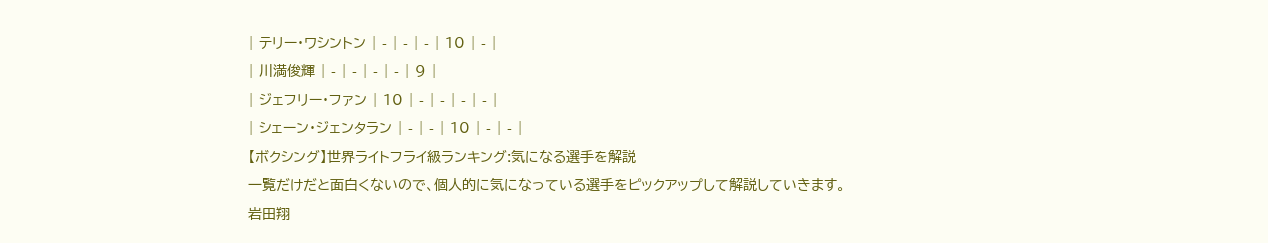| テリー・ワシントン | - | - | - | 10 | - |
| 川満俊輝 | - | - | - | - | 9 |
| ジェフリー・ファン | 10 | - | - | - | - |
| シェーン・ジェンタラン | - | - | 10 | - | - |
【ボクシング】世界ライトフライ級ランキング:気になる選手を解説
一覧だけだと面白くないので、個人的に気になっている選手をピックアップして解説していきます。
岩田翔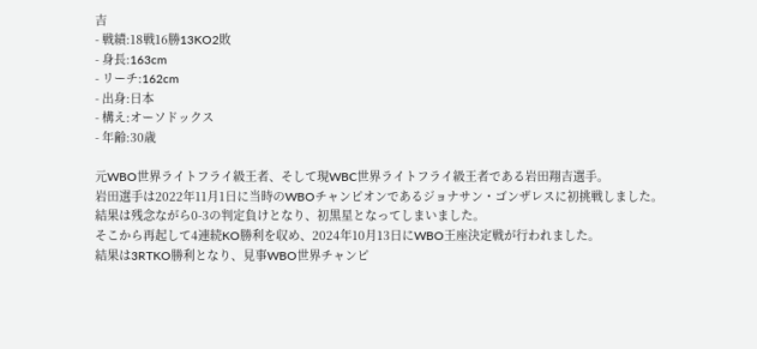吉
- 戦績:18戦16勝13KO2敗
- 身長:163cm
- リーチ:162cm
- 出身:日本
- 構え:オーソドックス
- 年齢:30歳

元WBO世界ライトフライ級王者、そして現WBC世界ライトフライ級王者である岩田翔吉選手。
岩田選手は2022年11月1日に当時のWBOチャンピオンであるジョナサン・ゴンザレスに初挑戦しました。
結果は残念ながら0-3の判定負けとなり、初黒星となってしまいました。
そこから再起して4連続KO勝利を収め、2024年10月13日にWBO王座決定戦が行われました。
結果は3RTKO勝利となり、見事WBO世界チャンピ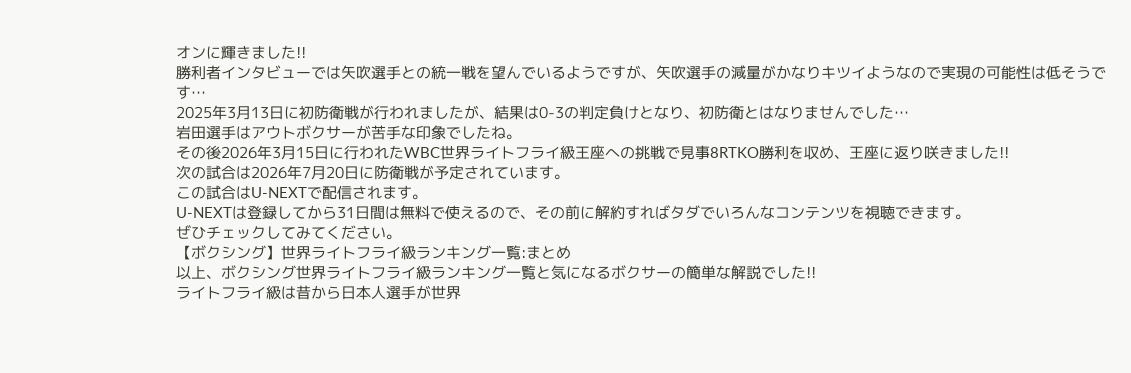オンに輝きました!!
勝利者インタビューでは矢吹選手との統一戦を望んでいるようですが、矢吹選手の減量がかなりキツイようなので実現の可能性は低そうです…
2025年3月13日に初防衛戦が行われましたが、結果は0-3の判定負けとなり、初防衛とはなりませんでした…
岩田選手はアウトボクサーが苦手な印象でしたね。
その後2026年3月15日に行われたWBC世界ライトフライ級王座への挑戦で見事8RTKO勝利を収め、王座に返り咲きました!!
次の試合は2026年7月20日に防衛戦が予定されています。
この試合はU-NEXTで配信されます。
U-NEXTは登録してから31日間は無料で使えるので、その前に解約すればタダでいろんなコンテンツを視聴できます。
ぜひチェックしてみてください。
【ボクシング】世界ライトフライ級ランキング一覧:まとめ
以上、ボクシング世界ライトフライ級ランキング一覧と気になるボクサーの簡単な解説でした!!
ライトフライ級は昔から日本人選手が世界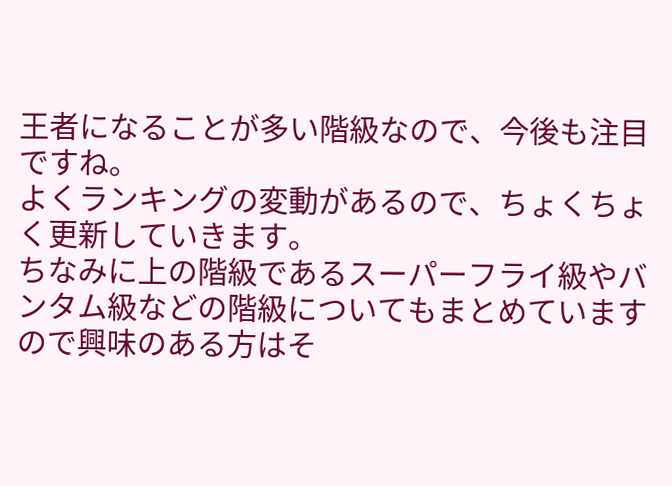王者になることが多い階級なので、今後も注目ですね。
よくランキングの変動があるので、ちょくちょく更新していきます。
ちなみに上の階級であるスーパーフライ級やバンタム級などの階級についてもまとめていますので興味のある方はそ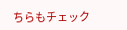ちらもチェック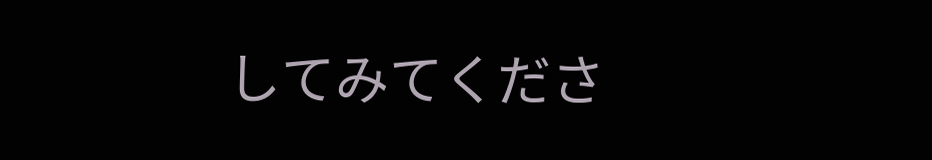してみてくださ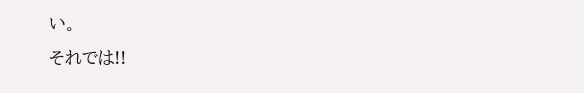い。
それでは!!